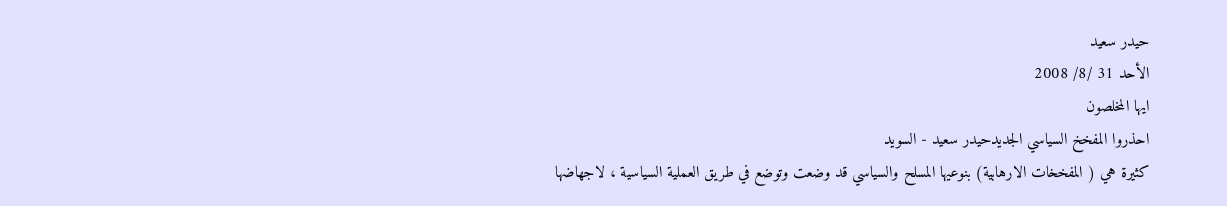حيدر سعيد
الأحد 31 /8/ 2008
ايها المخلصون
احذروا المفخخ السياسي الجديدحيدر سعيد - السويد
كثيرة هي ( المفخخات الارهابية) بنوعيها المسلح والسياسي قد وضعت وتوضع في طريق العملية السياسية ، لاجهاضها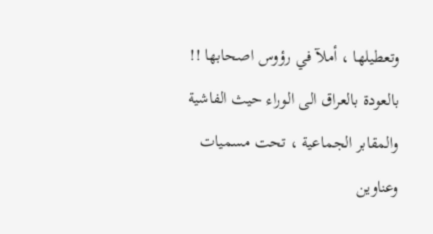وتعطيلها ، أملآ في رؤوس اصحابها !! بالعودة بالعراق الى الوراء حيث الفاشية والمقابر الجماعية ، تحت مسميات وعناوين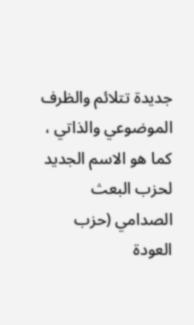جديدة تتلائم والظرف الموضوعي والذاتي ، كما هو الاسم الجديد لحزب البعث الصدامي (حزب العودة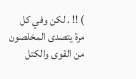) !! . لكن وفي كل مرة يتصدى المخلصون من القوى والكتل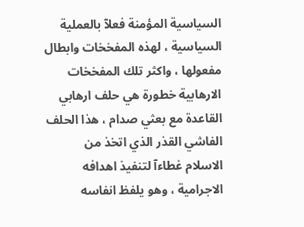السياسية المؤمنة فعلآ بالعملية السياسية ، لهذه المفخخات وابطال مفعولها ، واكثر تلك المفخخات الارهابية خطورة هي حلف ارهابي القاعدة مع بعثي صدام ، هذا الحلف الفاشي القذر الذي اتخذ من الاسلام غطاءآ لتنفيذ اهدافه الاجرامية ، وهو يلفظ انفاسه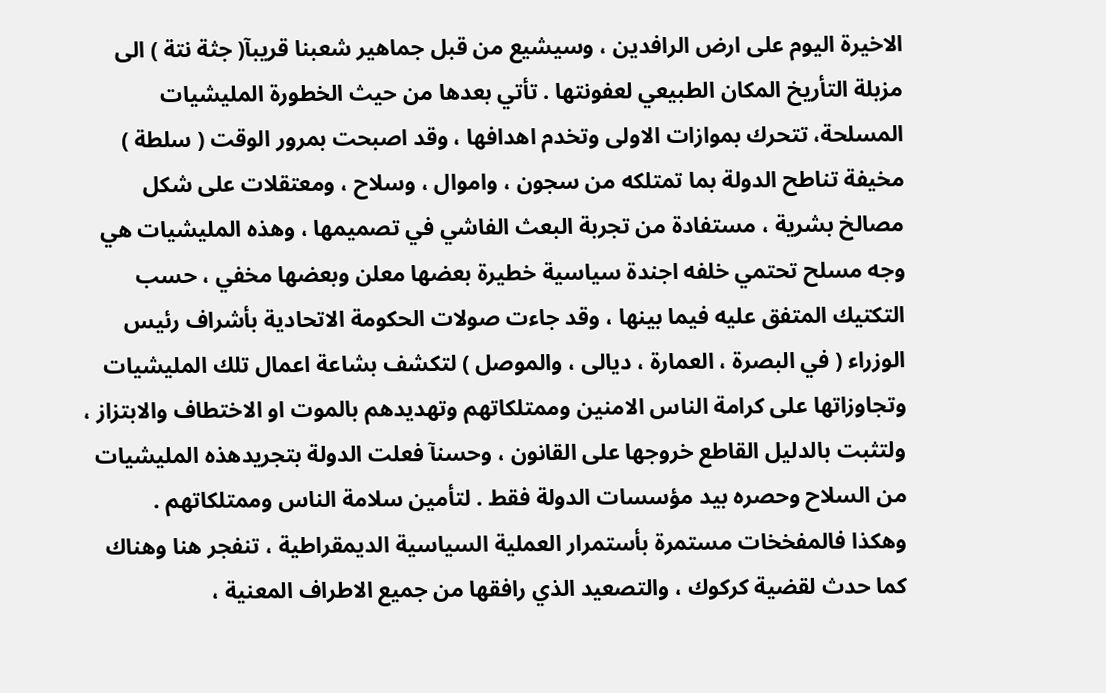الاخيرة اليوم على ارض الرافدين ، وسيشيع من قبل جماهير شعبنا قريبآ( جثة نتة ) الى مزبلة التأريخ المكان الطبيعي لعفونتها . تأتي بعدها من حيث الخطورة المليشيات المسلحة، تتحرك بموازات الاولى وتخدم اهدافها ، وقد اصبحت بمرور الوقت ( سلطة ) مخيفة تناطح الدولة بما تمتلكه من سجون ، واموال ، وسلاح ، ومعتقلات على شكل مصالخ بشرية ، مستفادة من تجربة البعث الفاشي في تصميمها ، وهذه المليشيات هي وجه مسلح تحتمي خلفه اجندة سياسية خطيرة بعضها معلن وبعضها مخفي ، حسب التكتيك المتفق عليه فيما بينها ، وقد جاءت صولات الحكومة الاتحادية بأشراف رئيس الوزراء ( في البصرة ، العمارة ، ديالى ، والموصل ) لتكشف بشاعة اعمال تلك المليشيات وتجاوزاتها على كرامة الناس الامنين وممتلكاتهم وتهديدهم بالموت او الاختطاف والابتزاز ، ولتثبت بالدليل القاطع خروجها على القانون ، وحسنآ فعلت الدولة بتجريدهذه المليشيات من السلاح وحصره بيد مؤسسات الدولة فقط . لتأمين سلامة الناس وممتلكاتهم .
وهكذا فالمفخخات مستمرة بأستمرار العملية السياسية الديمقراطية ، تنفجر هنا وهناك كما حدث لقضية كركوك ، والتصعيد الذي رافقها من جميع الاطراف المعنية ،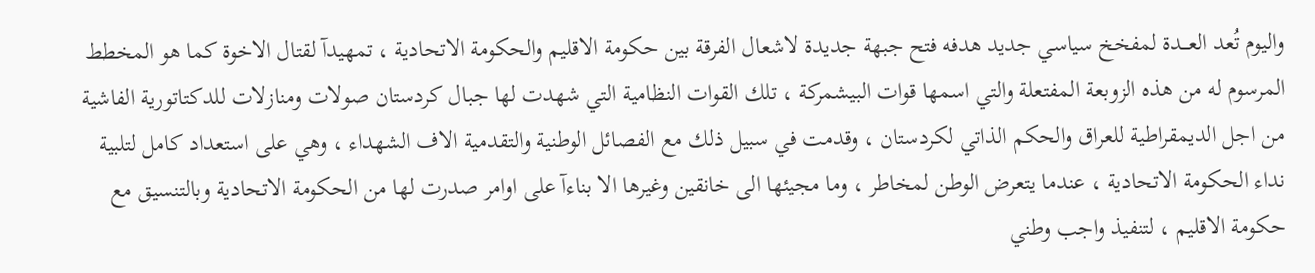واليوم تُعد العـــدة لمفخخ سياسي جديد هدفه فتح جبهة جديدة لاشعال الفرقة بين حكومة الاقليم والحكومة الاتحادية ، تمهيدآ لقتال الاخوة كما هو المخطط المرسوم له من هذه الزوبعة المفتعلة والتي اسمها قوات البيشمركة ، تلك القوات النظامية التي شهدت لها جبال كردستان صولات ومنازلات للدكتاتورية الفاشية من اجل الديمقراطية للعراق والحكم الذاتي لكردستان ، وقدمت في سبيل ذلك مع الفصائل الوطنية والتقدمية الاف الشهداء ، وهي على استعداد كامل لتلبية نداء الحكومة الاتحادية ، عندما يتعرض الوطن لمخاطر ، وما مجيئها الى خانقين وغيرها الا بناءآ على اوامر صدرت لها من الحكومة الاتحادية وبالتنسيق مع حكومة الاقليم ، لتنفيذ واجب وطني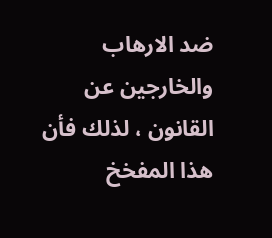ضد الارهاب والخارجين عن القانون ، لذلك فأن هذا المفخخ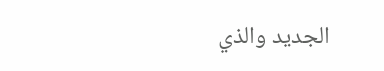الجديد والذي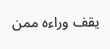يقف وراءه ممن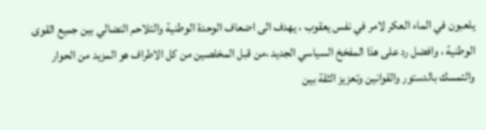يلعبون في الماء العكر لامر في نفس يعقوب ، يهدف الى اضعاف الوحدة الوطنية والتلاحم النضالي بين جميع القوى الوطنية ، وافضل رد على هذا المفخخ السياسي الجديد ،من قبل المخلصين من كل الاطراف هو المزيد من الحوار والتمسك بالدستور والقوانين وتعزيز الثقة بين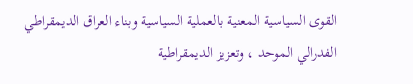القوى السياسية المعنية بالعملية السياسية وبناء العراق الديمقراطي الفدرالي الموحد ، وتعزيز الديمقراطية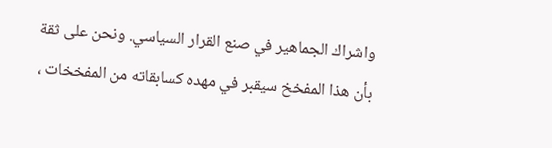واشراك الجماهير في صنع القرار السياسي. ونحن على ثقة بأن هذا المفخخ سيقبر في مهده كسابقاته من المفخخات ،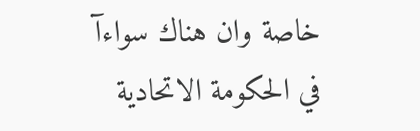خاصة وان هناك سواءآ في الحكومة الاتحادية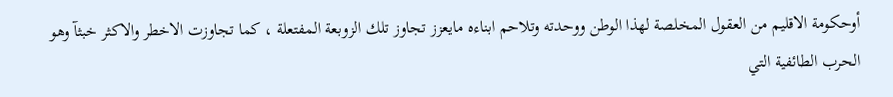أوحكومة الاقليم من العقول المخلصة لهذا الوطن ووحدته وتلاحم ابناءه مايعزز تجاوز تلك الزوبعة المفتعلة ، كما تجاوزت الاخطر والاكثر خبثآ وهو الحرب الطائفية التي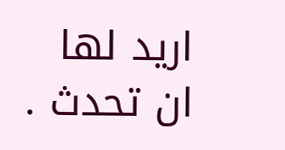اريد لها ان تحدث .